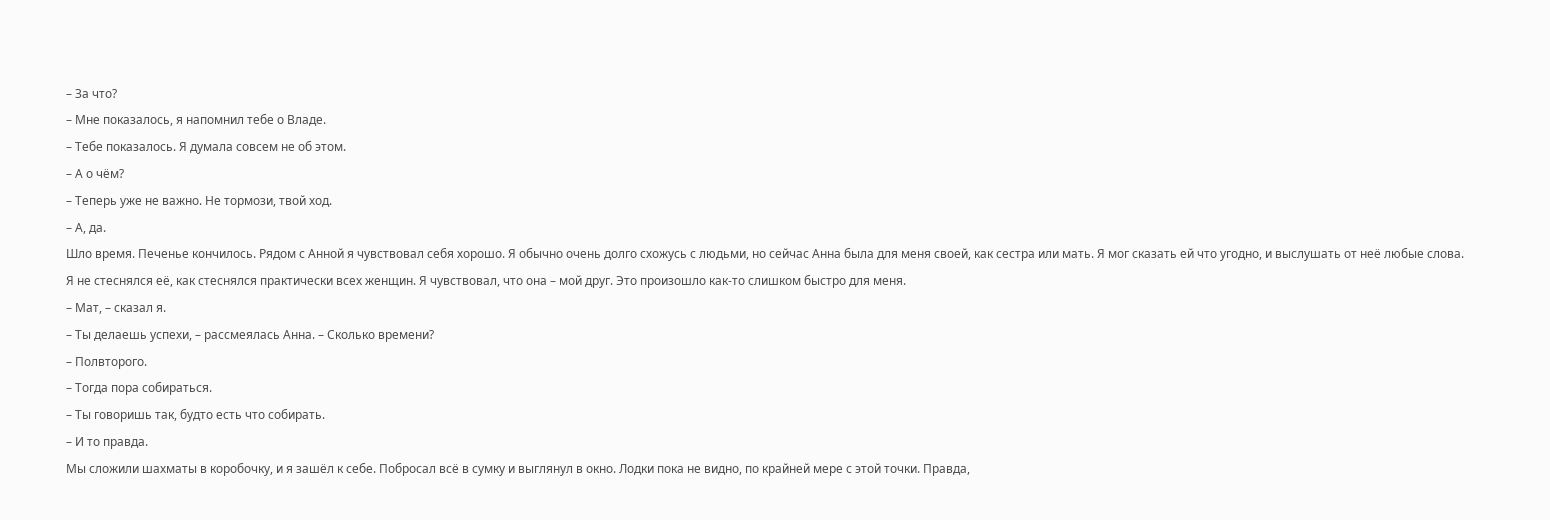– За что?
– Мне показалось, я напомнил тебе о Владе.
– Тебе показалось. Я думала совсем не об этом.
– А о чём?
– Теперь уже не важно. Не тормози, твой ход.
– А, да.
Шло время. Печенье кончилось. Рядом с Анной я чувствовал себя хорошо. Я обычно очень долго схожусь с людьми, но сейчас Анна была для меня своей, как сестра или мать. Я мог сказать ей что угодно, и выслушать от неё любые слова. Я не стеснялся её, как стеснялся практически всех женщин. Я чувствовал, что она – мой друг. Это произошло как-то слишком быстро для меня.
– Мат, – сказал я.
– Ты делаешь успехи, – рассмеялась Анна. – Сколько времени?
– Полвторого.
– Тогда пора собираться.
– Ты говоришь так, будто есть что собирать.
– И то правда.
Мы сложили шахматы в коробочку, и я зашёл к себе. Побросал всё в сумку и выглянул в окно. Лодки пока не видно, по крайней мере с этой точки. Правда,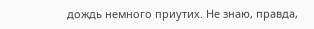дождь немного приутих. Не знаю, правда,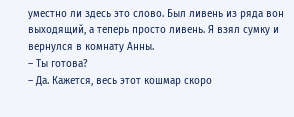уместно ли здесь это слово. Был ливень из ряда вон выходящий, а теперь просто ливень. Я взял сумку и вернулся в комнату Анны.
– Ты готова?
– Да. Кажется, весь этот кошмар скоро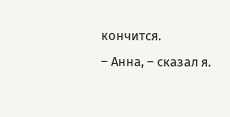кончится.
– Анна, – сказал я.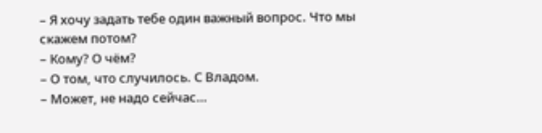– Я хочу задать тебе один важный вопрос. Что мы скажем потом?
– Кому? О чём?
– О том, что случилось. С Владом.
– Может, не надо сейчас…